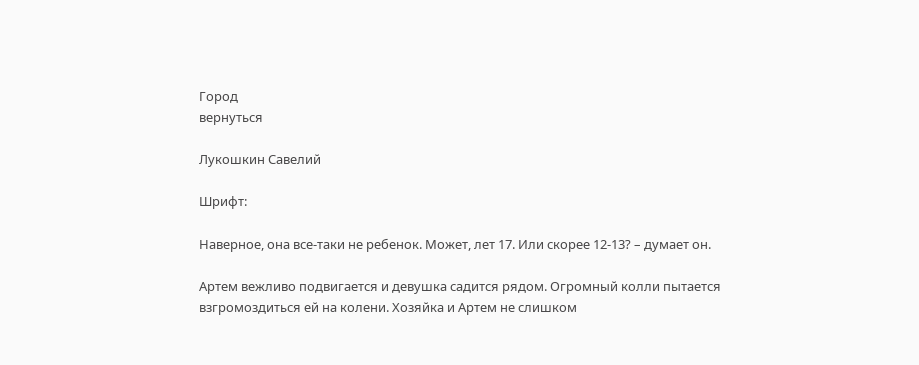Город
вернуться

Лукошкин Савелий

Шрифт:

Наверное, она все-таки не ребенок. Может, лет 17. Или скорее 12-13? – думает он.

Артем вежливо подвигается и девушка садится рядом. Огромный колли пытается взгромоздиться ей на колени. Хозяйка и Артем не слишком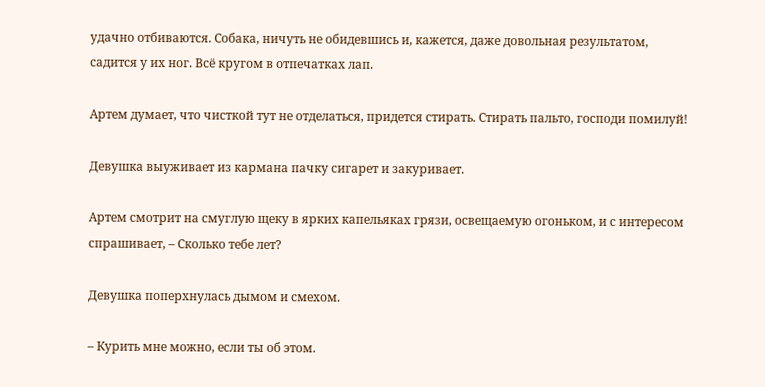удачно отбиваются. Собака, ничуть не обидевшись и, кажется, даже довольная результатом, садится у их ног. Всё кругом в отпечатках лап.

Артем думает, что чисткой тут не отделаться, придется стирать. Стирать пальто, господи помилуй!

Девушка выуживает из кармана пачку сигарет и закуривает.

Артем смотрит на смуглую щеку в ярких капельяках грязи, освещаемую огоньком, и с интересом спрашивает, – Сколько тебе лет?

Девушка поперхнулась дымом и смехом.

– Курить мне можно, если ты об этом.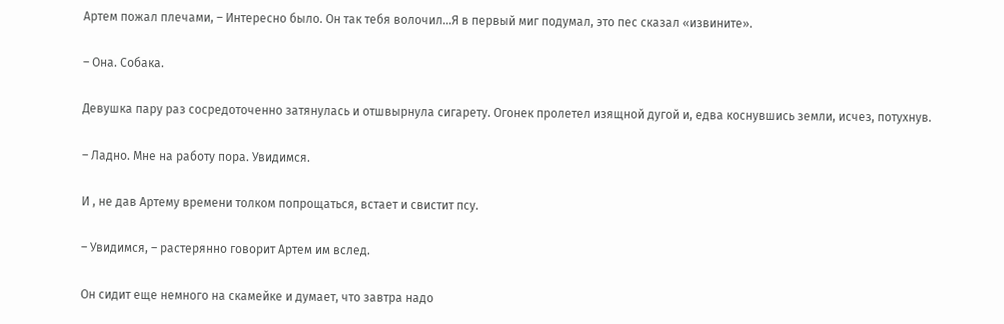Артем пожал плечами, – Интересно было. Он так тебя волочил…Я в первый миг подумал, это пес сказал «извините».

– Она. Собака.

Девушка пару раз сосредоточенно затянулась и отшвырнула сигарету. Огонек пролетел изящной дугой и, едва коснувшись земли, исчез, потухнув.

– Ладно. Мне на работу пора. Увидимся.

И , не дав Артему времени толком попрощаться, встает и свистит псу.

– Увидимся, – растерянно говорит Артем им вслед.

Он сидит еще немного на скамейке и думает, что завтра надо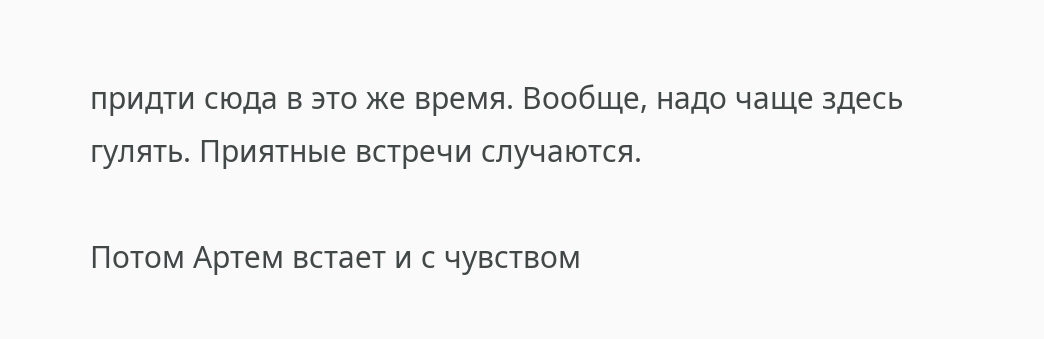придти сюда в это же время. Вообще, надо чаще здесь гулять. Приятные встречи случаются.

Потом Артем встает и с чувством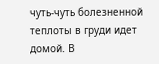чуть-чуть болезненной теплоты в груди идет домой. В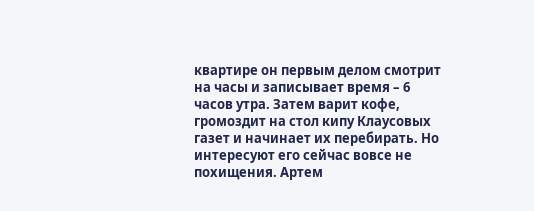квартире он первым делом смотрит на часы и записывает время – 6 часов утра. Затем варит кофе, громоздит на стол кипу Клаусовых газет и начинает их перебирать. Но интересуют его сейчас вовсе не похищения. Артем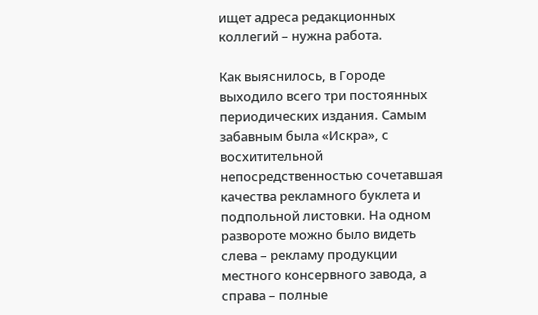ищет адреса редакционных коллегий – нужна работа.

Как выяснилось, в Городе выходило всего три постоянных периодических издания. Самым забавным была «Искра», с восхитительной непосредственностью сочетавшая качества рекламного буклета и подпольной листовки. На одном развороте можно было видеть слева – рекламу продукции местного консервного завода, а справа – полные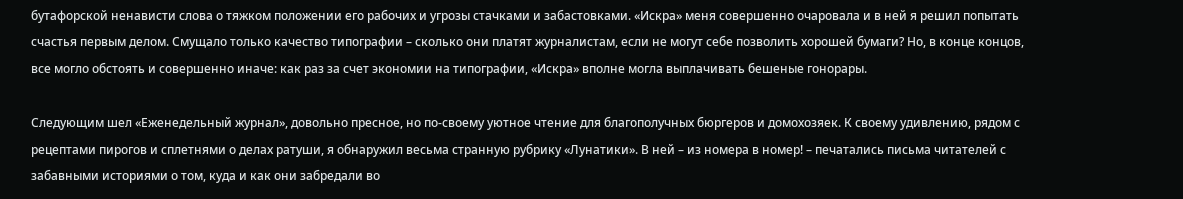бутафорской ненависти слова о тяжком положении его рабочих и угрозы стачками и забастовками. «Искра» меня совершенно очаровала и в ней я решил попытать счастья первым делом. Смущало только качество типографии – сколько они платят журналистам, если не могут себе позволить хорошей бумаги? Но, в конце концов, все могло обстоять и совершенно иначе: как раз за счет экономии на типографии, «Искра» вполне могла выплачивать бешеные гонорары.

Следующим шел «Еженедельный журнал», довольно пресное, но по-своему уютное чтение для благополучных бюргеров и домохозяек. К своему удивлению, рядом с рецептами пирогов и сплетнями о делах ратуши, я обнаружил весьма странную рубрику «Лунатики». В ней – из номера в номер! – печатались письма читателей с забавными историями о том, куда и как они забредали во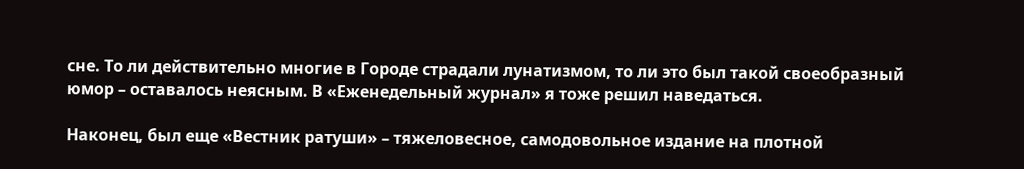сне. То ли действительно многие в Городе страдали лунатизмом, то ли это был такой своеобразный юмор – оставалось неясным. В «Еженедельный журнал» я тоже решил наведаться.

Наконец, был еще «Вестник ратуши» – тяжеловесное, самодовольное издание на плотной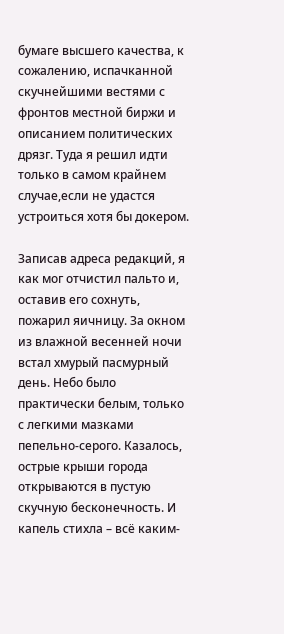бумаге высшего качества, к сожалению, испачканной скучнейшими вестями с фронтов местной биржи и описанием политических дрязг. Туда я решил идти только в самом крайнем случае,если не удастся устроиться хотя бы докером.

Записав адреса редакций, я как мог отчистил пальто и, оставив его сохнуть, пожарил яичницу. За окном из влажной весенней ночи встал хмурый пасмурный день. Небо было практически белым, только с легкими мазками пепельно-серого. Казалось, острые крыши города открываются в пустую скучную бесконечность. И капель стихла – всё каким-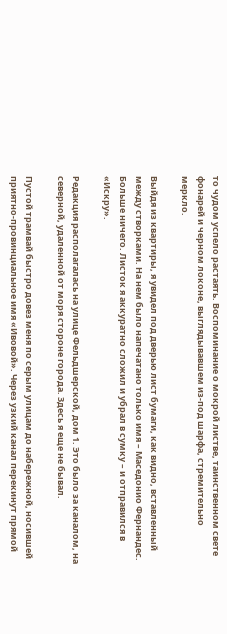то чудом успело растаять. Воспоминание о мокрой листве, таинственном свете фонарей и черном локоне, выглядывавшем из-под шарфа, стремительно меркло.

Выйдя из квартиры, я увидел под дверью лист бумаги, как видно, вставленный между створками. На нем было напечатано только имя – Маседонио Фернандес. Больше ничего. Листок я аккуратно сложил и убрал в сумку – и отправился в «Искру».

Редакция располагалась на улице Фельдшерской, дом 1. Это было за каналом, на северной, удаленной от моря стороне города. Здесь я еще не бывал.

Пустой трамвай быстро довез меня по серым улицам до набережной, носившей приятно-провинциальное имя «Ивовой». Через узкий канал перекинут прямой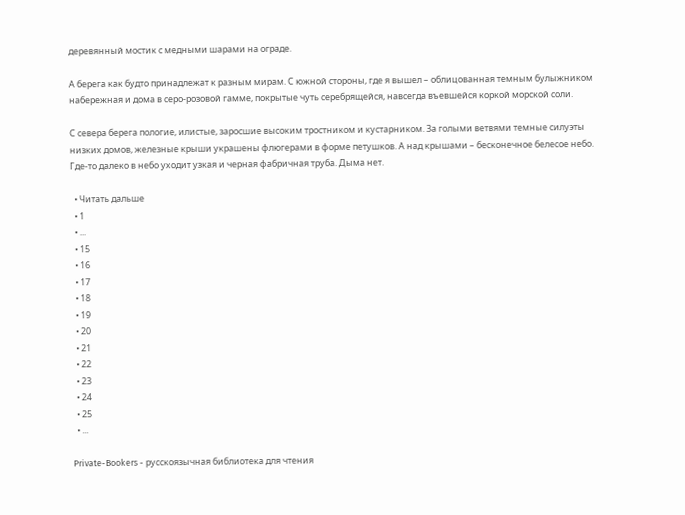деревянный мостик с медными шарами на ограде.

А берега как будто принадлежат к разным мирам. С южной стороны, где я вышел – облицованная темным булыжником набережная и дома в серо-розовой гамме, покрытые чуть серебрящейся, навсегда въевшейся коркой морской соли.

С севера берега пологие, илистые, заросшие высоким тростником и кустарником. За голыми ветвями темные силуэты низких домов, железные крыши украшены флюгерами в форме петушков. А над крышами – бесконечное белесое небо. Где-то далеко в небо уходит узкая и черная фабричная труба. Дыма нет.

  • Читать дальше
  • 1
  • ...
  • 15
  • 16
  • 17
  • 18
  • 19
  • 20
  • 21
  • 22
  • 23
  • 24
  • 25
  • ...

Private-Bookers - русскоязычная библиотека для чтения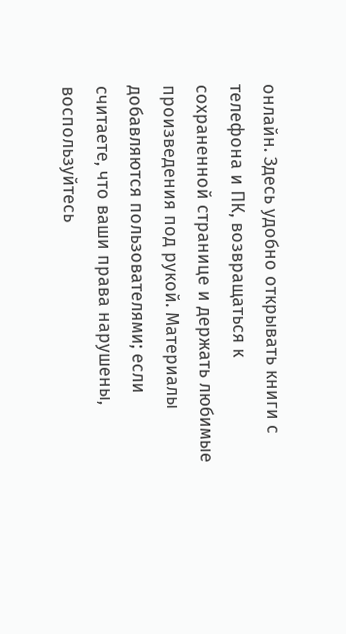онлайн. Здесь удобно открывать книги с телефона и ПК, возвращаться к сохраненной странице и держать любимые произведения под рукой. Материалы добавляются пользователями; если считаете, что ваши права нарушены, воспользуйтесь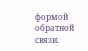формой обратной связи.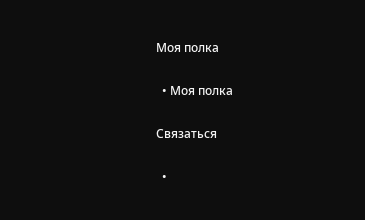Моя полка

  • Моя полка

Связаться

  •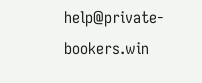help@private-bookers.win